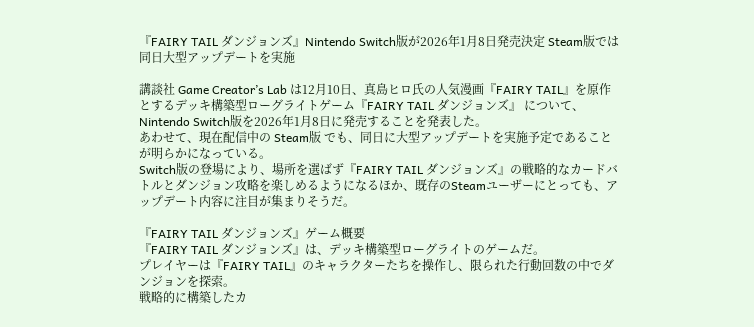『FAIRY TAIL ダンジョンズ』Nintendo Switch版が2026年1月8日発売決定 Steam版では同日大型アップデートを実施

講談社 Game Creator’s Lab は12月10日、真島ヒロ氏の人気漫画『FAIRY TAIL』を原作とするデッキ構築型ローグライトゲーム『FAIRY TAIL ダンジョンズ』 について、Nintendo Switch版を2026年1月8日に発売することを発表した。
あわせて、現在配信中の Steam版 でも、同日に大型アップデートを実施予定であることが明らかになっている。
Switch版の登場により、場所を選ばず『FAIRY TAIL ダンジョンズ』の戦略的なカードバトルとダンジョン攻略を楽しめるようになるほか、既存のSteamユーザーにとっても、アップデート内容に注目が集まりそうだ。

『FAIRY TAIL ダンジョンズ』ゲーム概要
『FAIRY TAIL ダンジョンズ』は、デッキ構築型ローグライトのゲームだ。
プレイヤーは『FAIRY TAIL』のキャラクターたちを操作し、限られた行動回数の中でダンジョンを探索。
戦略的に構築したカ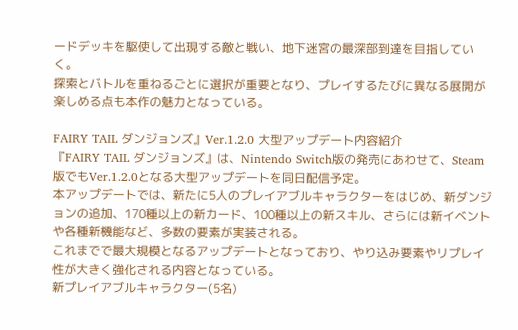ードデッキを駆使して出現する敵と戦い、地下迷宮の最深部到達を目指していく。
探索とバトルを重ねるごとに選択が重要となり、プレイするたびに異なる展開が楽しめる点も本作の魅力となっている。

FAIRY TAIL ダンジョンズ』Ver.1.2.0 大型アップデート内容紹介
『FAIRY TAIL ダンジョンズ』は、Nintendo Switch版の発売にあわせて、Steam版でもVer.1.2.0となる大型アップデートを同日配信予定。
本アップデートでは、新たに5人のプレイアブルキャラクターをはじめ、新ダンジョンの追加、170種以上の新カード、100種以上の新スキル、さらには新イベントや各種新機能など、多数の要素が実装される。
これまでで最大規模となるアップデートとなっており、やり込み要素やリプレイ性が大きく強化される内容となっている。
新プレイアブルキャラクター(5名)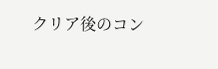クリア後のコン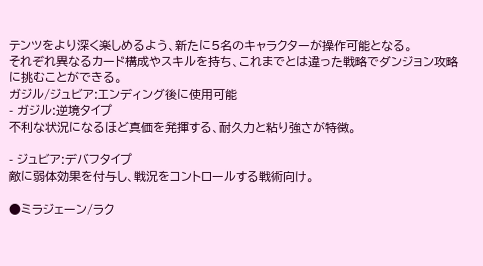テンツをより深く楽しめるよう、新たに5名のキャラクターが操作可能となる。
それぞれ異なるカード構成やスキルを持ち、これまでとは違った戦略でダンジョン攻略に挑むことができる。
ガジル/ジュビア:エンディング後に使用可能
- ガジル:逆境タイプ
不利な状況になるほど真価を発揮する、耐久力と粘り強さが特徴。

- ジュビア:デバフタイプ
敵に弱体効果を付与し、戦況をコントロールする戦術向け。

●ミラジェーン/ラク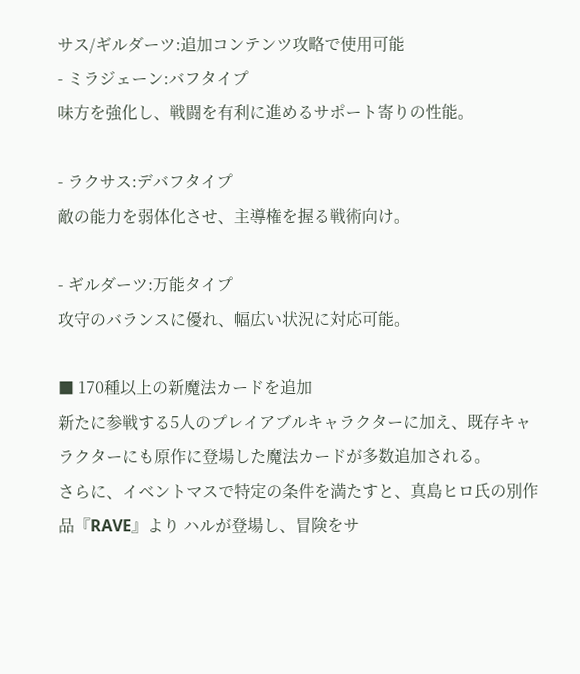サス/ギルダーツ:追加コンテンツ攻略で使用可能
- ミラジェーン:バフタイプ
味方を強化し、戦闘を有利に進めるサポート寄りの性能。

- ラクサス:デバフタイプ
敵の能力を弱体化させ、主導権を握る戦術向け。

- ギルダーツ:万能タイプ
攻守のバランスに優れ、幅広い状況に対応可能。

■ 170種以上の新魔法カードを追加
新たに参戦する5人のプレイアブルキャラクターに加え、既存キャラクターにも原作に登場した魔法カードが多数追加される。
さらに、イベントマスで特定の条件を満たすと、真島ヒロ氏の別作品『RAVE』より ハルが登場し、冒険をサ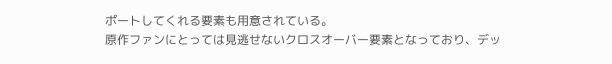ポートしてくれる要素も用意されている。
原作ファンにとっては見逃せないクロスオーバー要素となっており、デッ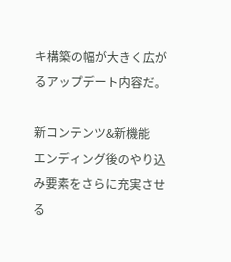キ構築の幅が大きく広がるアップデート内容だ。

新コンテンツ&新機能
エンディング後のやり込み要素をさらに充実させる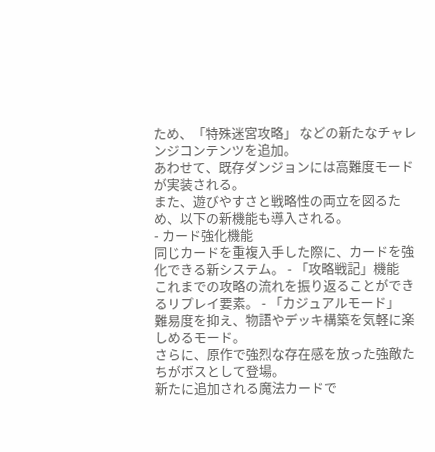ため、「特殊迷宮攻略」 などの新たなチャレンジコンテンツを追加。
あわせて、既存ダンジョンには高難度モードが実装される。
また、遊びやすさと戦略性の両立を図るため、以下の新機能も導入される。
- カード強化機能
同じカードを重複入手した際に、カードを強化できる新システム。 - 「攻略戦記」機能
これまでの攻略の流れを振り返ることができるリプレイ要素。 - 「カジュアルモード」
難易度を抑え、物語やデッキ構築を気軽に楽しめるモード。
さらに、原作で強烈な存在感を放った強敵たちがボスとして登場。
新たに追加される魔法カードで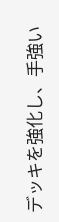デッキを強化し、手強い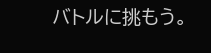バトルに挑もう。